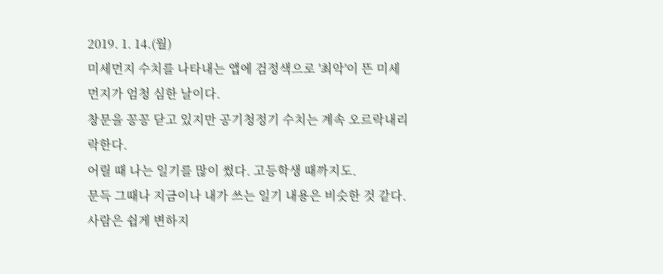2019. 1. 14.(월)
미세먼지 수치를 나타내는 앱에 검정색으로 '최악'이 뜬 미세먼지가 엄청 심한 날이다.
창문을 꽁꽁 닫고 있지만 공기청정기 수치는 계속 오르락내리락한다.
어릴 때 나는 일기를 많이 썼다. 고등학생 때까지도.
문득 그때나 지금이나 내가 쓰는 일기 내용은 비슷한 것 같다.
사람은 쉽게 변하지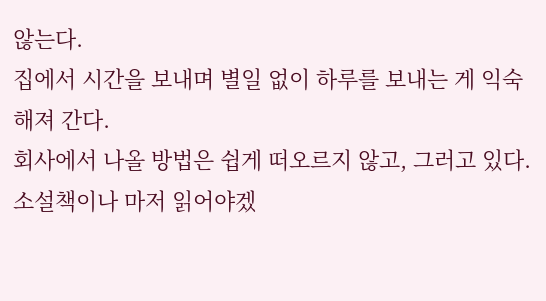않는다.
집에서 시간을 보내며 별일 없이 하루를 보내는 게 익숙해져 간다.
회사에서 나올 방법은 쉽게 떠오르지 않고, 그러고 있다.
소설책이나 마저 읽어야겠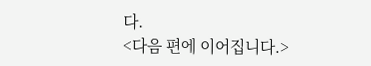다.
<다음 편에 이어집니다.>